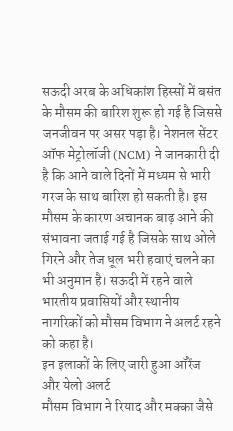सऊदी अरब के अधिकांश हिस्सों में बसंत के मौसम की बारिश शुरू हो गई है जिससे जनजीवन पर असर पड़ा है। नेशनल सेंटर ऑफ मेट्रोलॉजी (NCM) ने जानकारी दी है कि आने वाले दिनों में मध्यम से भारी गरज के साथ बारिश हो सकती है। इस मौसम के कारण अचानक बाढ़ आने की संभावना जताई गई है जिसके साथ ओले गिरने और तेज धूल भरी हवाएं चलने का भी अनुमान है। सऊदी में रहने वाले भारतीय प्रवासियों और स्थानीय नागरिकों को मौसम विभाग ने अलर्ट रहने को कहा है।
इन इलाकों के लिए जारी हुआ ऑरेंज और येलो अलर्ट
मौसम विभाग ने रियाद और मक्का जैसे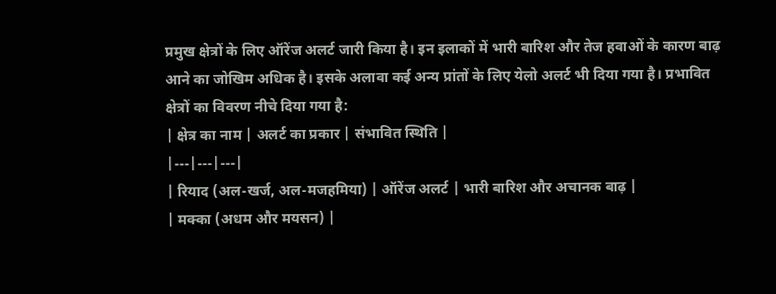प्रमुख क्षेत्रों के लिए ऑरेंज अलर्ट जारी किया है। इन इलाकों में भारी बारिश और तेज हवाओं के कारण बाढ़ आने का जोखिम अधिक है। इसके अलावा कई अन्य प्रांतों के लिए येलो अलर्ट भी दिया गया है। प्रभावित क्षेत्रों का विवरण नीचे दिया गया है:
| क्षेत्र का नाम | अलर्ट का प्रकार | संभावित स्थिति |
|---|---|---|
| रियाद (अल-खर्ज, अल-मजहमिया) | ऑरेंज अलर्ट | भारी बारिश और अचानक बाढ़ |
| मक्का (अधम और मयसन) |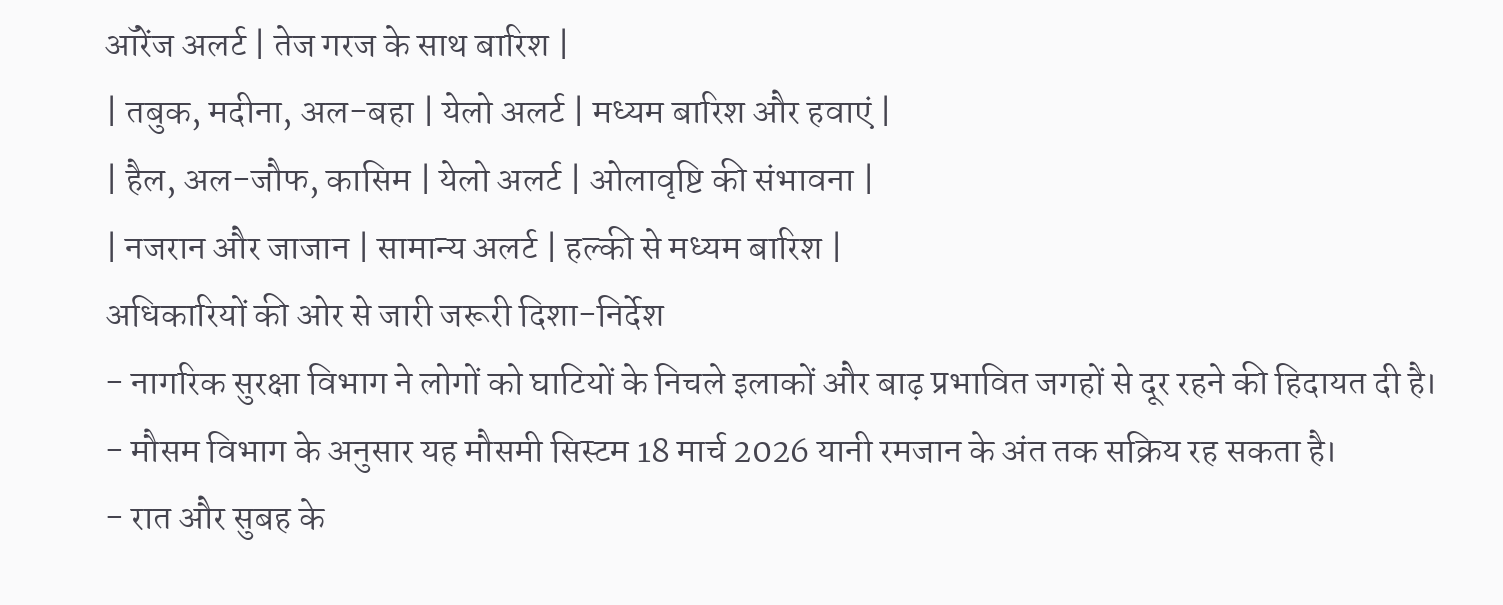ऑरेंज अलर्ट | तेज गरज के साथ बारिश |
| तबुक, मदीना, अल-बहा | येलो अलर्ट | मध्यम बारिश और हवाएं |
| हैल, अल-जौफ, कासिम | येलो अलर्ट | ओलावृष्टि की संभावना |
| नजरान और जाजान | सामान्य अलर्ट | हल्की से मध्यम बारिश |
अधिकारियों की ओर से जारी जरूरी दिशा-निर्देश
- नागरिक सुरक्षा विभाग ने लोगों को घाटियों के निचले इलाकों और बाढ़ प्रभावित जगहों से दूर रहने की हिदायत दी है।
- मौसम विभाग के अनुसार यह मौसमी सिस्टम 18 मार्च 2026 यानी रमजान के अंत तक सक्रिय रह सकता है।
- रात और सुबह के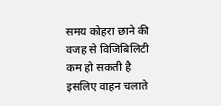समय कोहरा छाने की वजह से विजिबिलिटी कम हो सकती है इसलिए वाहन चलाते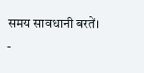समय सावधानी बरतें।
-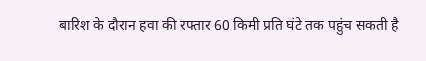बारिश के दौरान हवा की रफ्तार 60 किमी प्रति घंटे तक पहुंच सकती है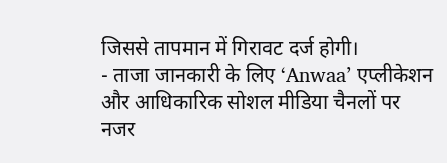जिससे तापमान में गिरावट दर्ज होगी।
- ताजा जानकारी के लिए ‘Anwaa’ एप्लीकेशन और आधिकारिक सोशल मीडिया चैनलों पर नजर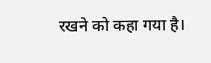रखने को कहा गया है।